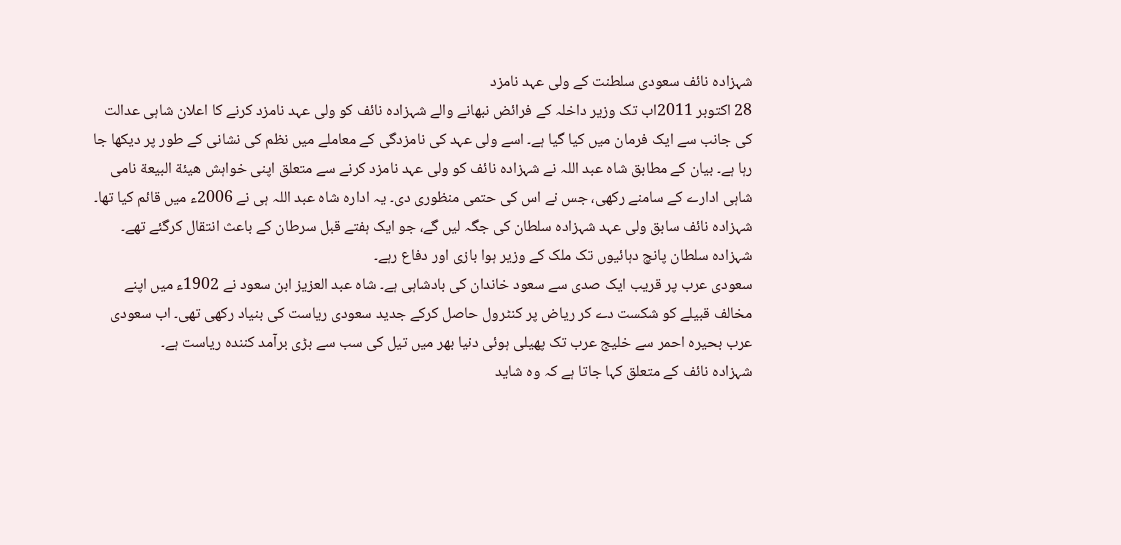شہزادہ نائف سعودی سلطنت کے ولی عہد نامزد
28 اکتوبر 2011اب تک وزیر داخلہ کے فرائض نبھانے والے شہزادہ نائف کو ولی عہد نامزد کرنے کا اعلان شاہی عدالت کی جانب سے ایک فرمان میں کیا گیا ہے۔ اسے ولی عہد کی نامزدگی کے معاملے میں نظم کی نشانی کے طور پر دیکھا جا رہا ہے۔ بیان کے مطابق شاہ عبد اللہ نے شہزادہ نائف کو ولی عہد نامزد کرنے سے متعلق اپنی خواہش هيئة البيعة نامی شاہی ادارے کے سامنے رکھی، جس نے اس کی حتمی منظوری دی۔ یہ ادارہ شاہ عبد اللہ ہی نے 2006ء میں قائم کیا تھا۔
شہزادہ نائف سابق ولی عہد شہزادہ سلطان کی جگہ لیں گے، جو ایک ہفتے قبل سرطان کے باعث انتقال کرگئے تھے۔ شہزادہ سلطان پانچ دہائیوں تک ملک کے وزیر ہوا بازی اور دفاع رہے۔
سعودی عرب پر قریب ایک صدی سے سعود خاندان کی بادشاہی ہے۔ شاہ عبد العزیز ابن سعود نے 1902ء میں اپنے مخالف قبیلے کو شکست دے کر ریاض پر کنٹرول حاصل کرکے جدید سعودی ریاست کی بنیاد رکھی تھی۔ اب سعودی عرب بحیرہ احمر سے خلیج عرب تک پھیلی ہوئی دنیا بھر میں تیل کی سب سے بڑی برآمد کنندہ ریاست ہے۔
شہزادہ نائف کے متعلق کہا جاتا ہے کہ وہ شاید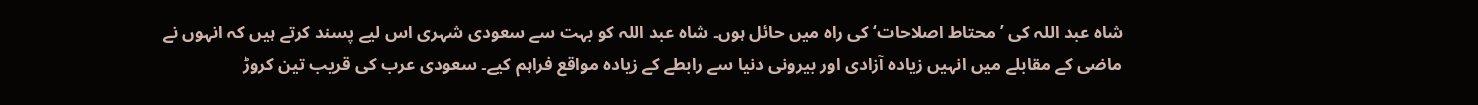شاہ عبد اللہ کی ’محتاط اصلاحات‘ کی راہ میں حائل ہوں۔ شاہ عبد اللہ کو بہت سے سعودی شہری اس لیے پسند کرتے ہیں کہ انہوں نے ماضی کے مقابلے میں انہیں زیادہ آزادی اور بیرونی دنیا سے رابطے کے زیادہ مواقع فراہم کیے۔ سعودی عرب کی قریب تین کروڑ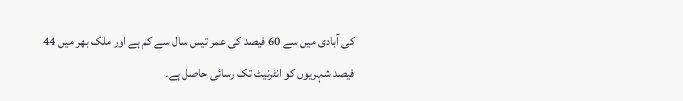کی آبادی میں سے 60 فیصد کی عمر تیس سال سے کم ہے اور ملک بھر میں 44 فیصد شہریوں کو انٹرنیٹ تک رسائی حاصل ہے۔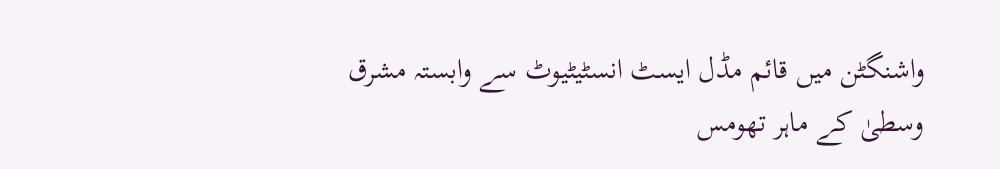واشنگٹن میں قائم مڈل ایسٹ انسٹیٹیوٹ سے وابستہ مشرق وسطیٰ کے ماہر تھومس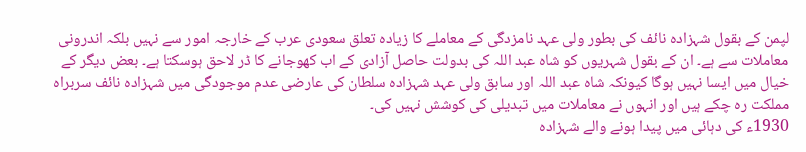لپمن کے بقول شہزادہ نائف کی بطور ولی عہد نامزدگی کے معاملے کا زیادہ تعلق سعودی عرب کے خارجہ امور سے نہیں بلکہ اندرونی معاملات سے ہے۔ ان کے بقول شہریوں کو شاہ عبد اللہ کی بدولت حاصل آزادی کے اب کھوجانے کا ڈر لاحق ہوسکتا ہے۔ بعض دیگر کے خیال میں ایسا نہیں ہوگا کیونکہ شاہ عبد اللہ اور سابق ولی عہد شہزادہ سلطان کی عارضی عدم موجودگی میں شہزادہ نائف سربراہ مملکت رہ چکے ہیں اور انہوں نے معاملات میں تبدیلی کی کوشش نہیں کی۔
1930ء کی دہائی میں پیدا ہونے والے شہزادہ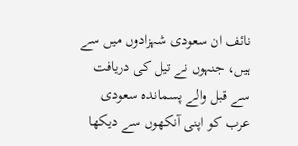نائف ان سعودی شہزادوں میں سے ہیں، جنہوں نے تیل کی دریافت سے قبل والے پسماندہ سعودی عرب کو اپنی آنکھوں سے دیکھا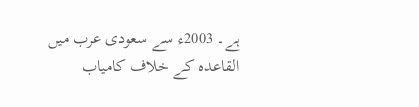ہے۔ 2003ء سے سعودی عرب میں القاعدہ کے خلاف کامیاب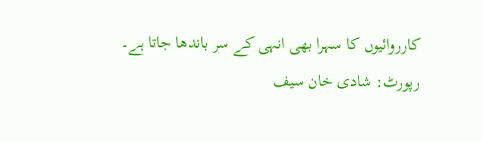کارروائیوں کا سہرا بھی انہی کے سر باندھا جاتا ہے۔
رپورٹ: شادی خان سیف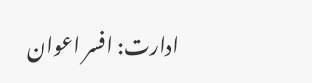ادارت: افسر اعوان